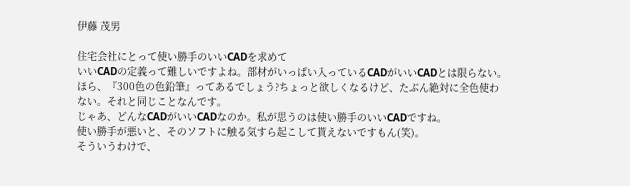伊藤 茂男

住宅会社にとって使い勝手のいいCADを求めて
いいCADの定義って難しいですよね。部材がいっぱい入っているCADがいいCADとは限らない。ほら、『300色の色鉛筆』ってあるでしょう?ちょっと欲しくなるけど、たぶん絶対に全色使わない。それと同じことなんです。
じゃあ、どんなCADがいいCADなのか。私が思うのは使い勝手のいいCADですね。
使い勝手が悪いと、そのソフトに触る気すら起こして貰えないですもん(笑)。
そういうわけで、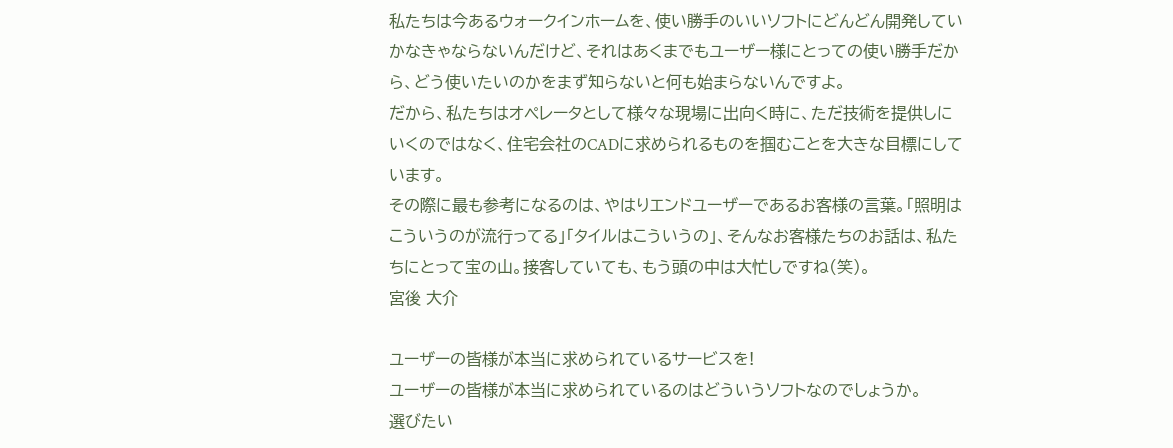私たちは今あるウォークインホームを、使い勝手のいいソフトにどんどん開発していかなきゃならないんだけど、それはあくまでもユーザー様にとっての使い勝手だから、どう使いたいのかをまず知らないと何も始まらないんですよ。
だから、私たちはオペレータとして様々な現場に出向く時に、ただ技術を提供しにいくのではなく、住宅会社のCADに求められるものを掴むことを大きな目標にしています。
その際に最も参考になるのは、やはりエンドユーザーであるお客様の言葉。「照明はこういうのが流行ってる」「タイルはこういうの」、そんなお客様たちのお話は、私たちにとって宝の山。接客していても、もう頭の中は大忙しですね(笑)。
宮後 大介

ユーザーの皆様が本当に求められているサービスを!
ユーザーの皆様が本当に求められているのはどういうソフトなのでしょうか。
選びたい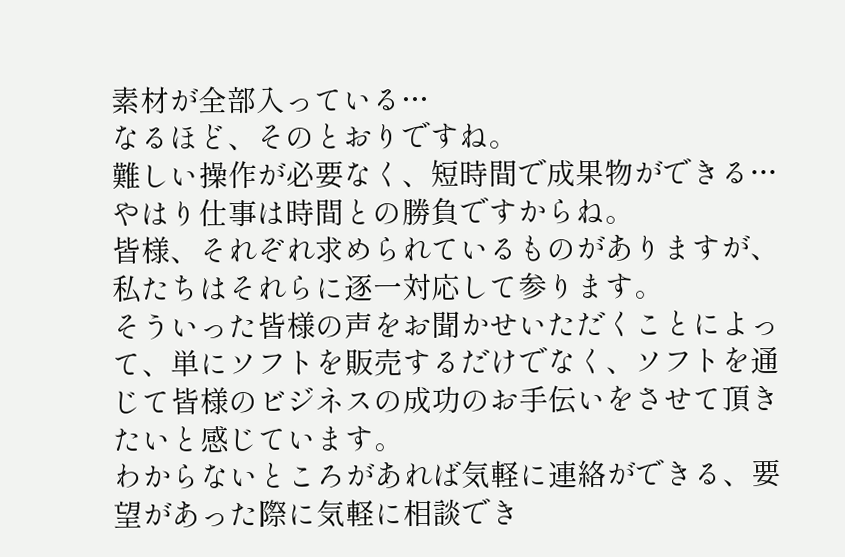素材が全部入っている…
なるほど、そのとおりですね。
難しい操作が必要なく、短時間で成果物ができる…
やはり仕事は時間との勝負ですからね。
皆様、それぞれ求められているものがありますが、私たちはそれらに逐一対応して参ります。
そういった皆様の声をお聞かせいただくことによって、単にソフトを販売するだけでなく、ソフトを通じて皆様のビジネスの成功のお手伝いをさせて頂きたいと感じています。
わからないところがあれば気軽に連絡ができる、要望があった際に気軽に相談でき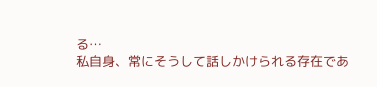る…
私自身、常にそうして話しかけられる存在であ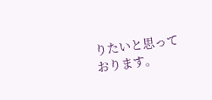りたいと思っております。